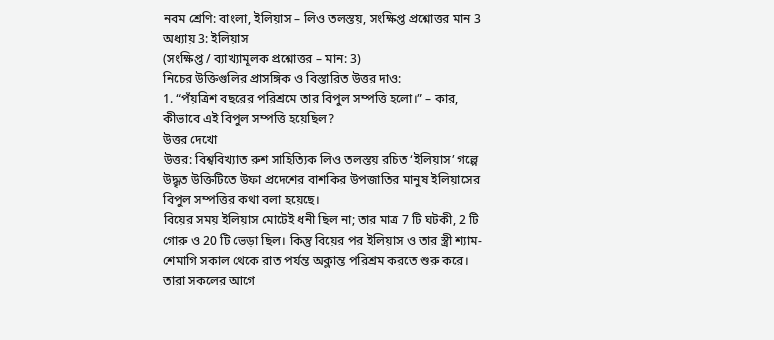নবম শ্রেণি: বাংলা, ইলিয়াস – লিও তলস্তয়, সংক্ষিপ্ত প্রশ্নোত্তর মান 3
অধ্যায় 3: ইলিয়াস
(সংক্ষিপ্ত / ব্যাখ্যামূলক প্রশ্নোত্তর – মান: 3)
নিচের উক্তিগুলির প্রাসঙ্গিক ও বিস্তারিত উত্তর দাও:
1. “পঁয়ত্রিশ বছরের পরিশ্রমে তার বিপুল সম্পত্তি হলো।” – কার, কীভাবে এই বিপুল সম্পত্তি হয়েছিল?
উত্তর দেখো
উত্তর: বিশ্ববিখ্যাত রুশ সাহিত্যিক লিও তলস্তয় রচিত ‘ইলিয়াস’ গল্পে উদ্ধৃত উক্তিটিতে উফা প্রদেশের বাশকির উপজাতির মানুষ ইলিয়াসের বিপুল সম্পত্তির কথা বলা হয়েছে।
বিয়ের সময় ইলিয়াস মোটেই ধনী ছিল না; তার মাত্র 7 টি ঘটকী, 2 টি গোরু ও 20 টি ভেড়া ছিল। কিন্তু বিয়ের পর ইলিয়াস ও তার স্ত্রী শ্যাম-শেমাগি সকাল থেকে রাত পর্যন্ত অক্লান্ত পরিশ্রম করতে শুরু করে। তারা সকলের আগে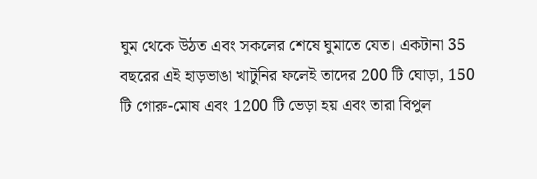ঘুম থেকে উঠত এবং সকলের শেষে ঘুমাতে যেত। একটানা 35 বছরের এই হাড়ভাঙা খাটুনির ফলেই তাদের 200 টি ঘোড়া, 150 টি গোরু-মোষ এবং 1200 টি ভেড়া হয় এবং তারা বিপুল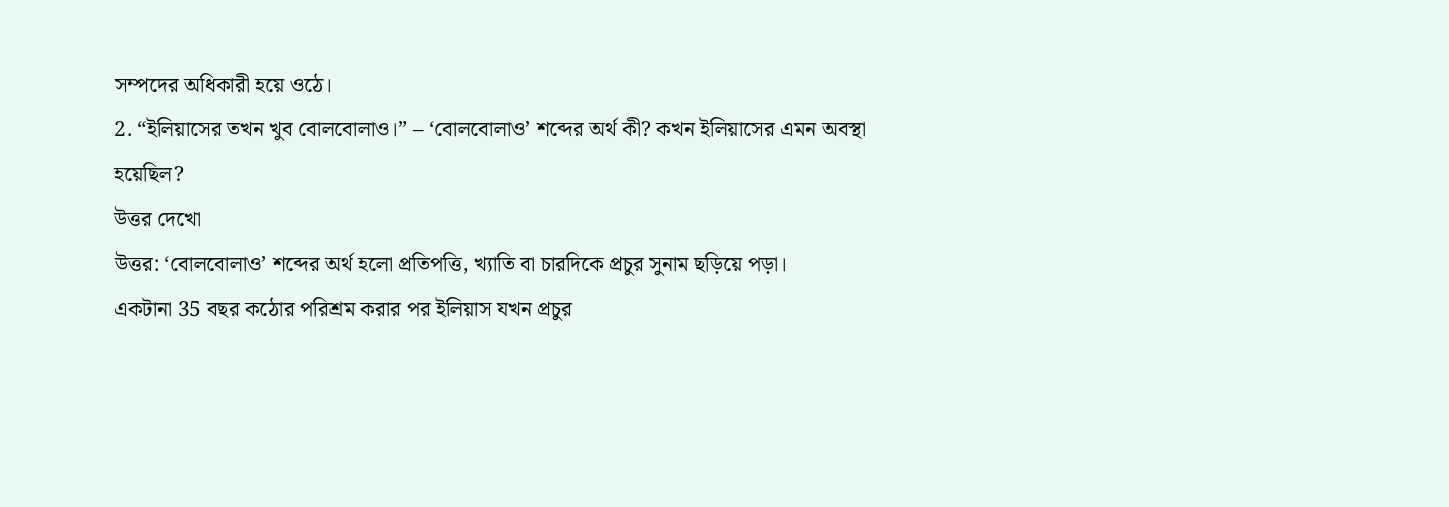সম্পদের অধিকারী হয়ে ওঠে।
2. “ইলিয়াসের তখন খুব বোলবোলাও।” – ‘বোলবোলাও’ শব্দের অর্থ কী? কখন ইলিয়াসের এমন অবস্থা হয়েছিল?
উত্তর দেখো
উত্তর: ‘বোলবোলাও’ শব্দের অর্থ হলো প্রতিপত্তি, খ্যাতি বা চারদিকে প্রচুর সুনাম ছড়িয়ে পড়া।
একটানা 35 বছর কঠোর পরিশ্রম করার পর ইলিয়াস যখন প্রচুর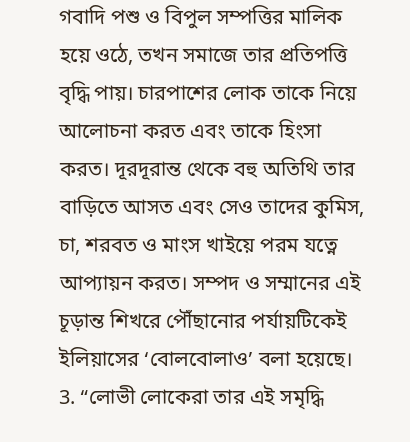গবাদি পশু ও বিপুল সম্পত্তির মালিক হয়ে ওঠে, তখন সমাজে তার প্রতিপত্তি বৃদ্ধি পায়। চারপাশের লোক তাকে নিয়ে আলোচনা করত এবং তাকে হিংসা করত। দূরদূরান্ত থেকে বহু অতিথি তার বাড়িতে আসত এবং সেও তাদের কুমিস, চা, শরবত ও মাংস খাইয়ে পরম যত্নে আপ্যায়ন করত। সম্পদ ও সম্মানের এই চূড়ান্ত শিখরে পৌঁছানোর পর্যায়টিকেই ইলিয়াসের ‘বোলবোলাও’ বলা হয়েছে।
3. “লোভী লোকেরা তার এই সমৃদ্ধি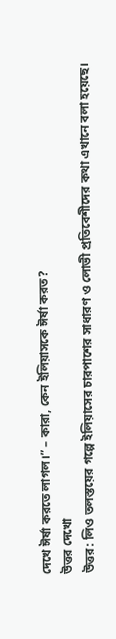দেখে ঈর্ষা করতে লাগল।” – কারা, কেন ইলিয়াসকে ঈর্ষা করত?
উত্তর দেখো
উত্তর: লিও তলস্তয়ের গল্পে ইলিয়াসের চারপাশের সাধারণ ও লোভী প্রতিবেশীদের কথা এখানে বলা হয়েছে।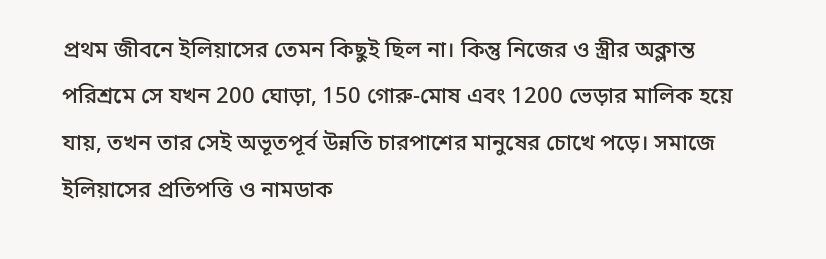প্রথম জীবনে ইলিয়াসের তেমন কিছুই ছিল না। কিন্তু নিজের ও স্ত্রীর অক্লান্ত পরিশ্রমে সে যখন 200 ঘোড়া, 150 গোরু-মোষ এবং 1200 ভেড়ার মালিক হয়ে যায়, তখন তার সেই অভূতপূর্ব উন্নতি চারপাশের মানুষের চোখে পড়ে। সমাজে ইলিয়াসের প্রতিপত্তি ও নামডাক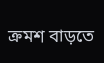ক্রমশ বাড়তে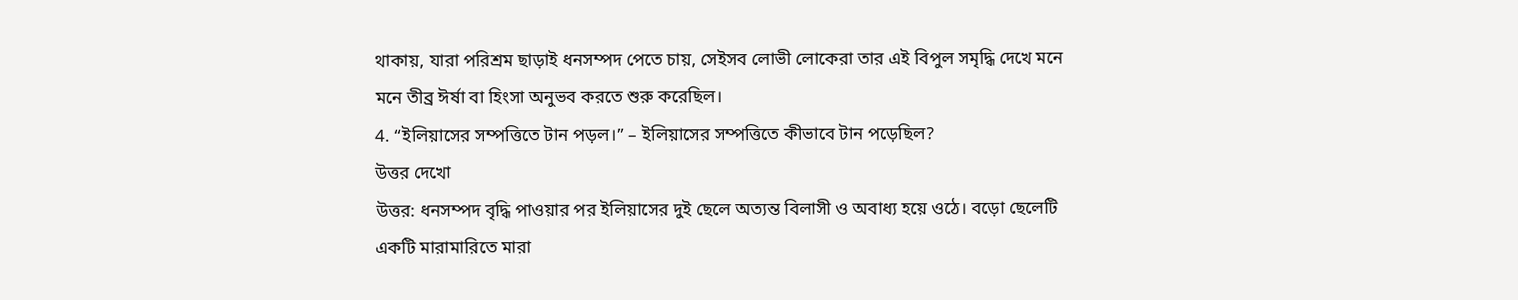থাকায়, যারা পরিশ্রম ছাড়াই ধনসম্পদ পেতে চায়, সেইসব লোভী লোকেরা তার এই বিপুল সমৃদ্ধি দেখে মনে মনে তীব্র ঈর্ষা বা হিংসা অনুভব করতে শুরু করেছিল।
4. “ইলিয়াসের সম্পত্তিতে টান পড়ল।” – ইলিয়াসের সম্পত্তিতে কীভাবে টান পড়েছিল?
উত্তর দেখো
উত্তর: ধনসম্পদ বৃদ্ধি পাওয়ার পর ইলিয়াসের দুই ছেলে অত্যন্ত বিলাসী ও অবাধ্য হয়ে ওঠে। বড়ো ছেলেটি একটি মারামারিতে মারা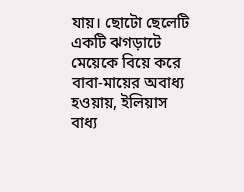যায়। ছোটো ছেলেটি একটি ঝগড়াটে মেয়েকে বিয়ে করে বাবা-মায়ের অবাধ্য হওয়ায়, ইলিয়াস বাধ্য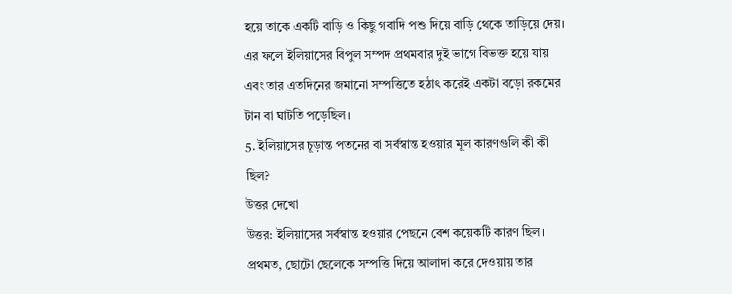হয়ে তাকে একটি বাড়ি ও কিছু গবাদি পশু দিয়ে বাড়ি থেকে তাড়িয়ে দেয়। এর ফলে ইলিয়াসের বিপুল সম্পদ প্রথমবার দুই ভাগে বিভক্ত হয়ে যায় এবং তার এতদিনের জমানো সম্পত্তিতে হঠাৎ করেই একটা বড়ো রকমের টান বা ঘাটতি পড়েছিল।
5. ইলিয়াসের চূড়ান্ত পতনের বা সর্বস্বান্ত হওয়ার মূল কারণগুলি কী কী ছিল?
উত্তর দেখো
উত্তর: ইলিয়াসের সর্বস্বান্ত হওয়ার পেছনে বেশ কয়েকটি কারণ ছিল। প্রথমত, ছোটো ছেলেকে সম্পত্তি দিয়ে আলাদা করে দেওয়ায় তার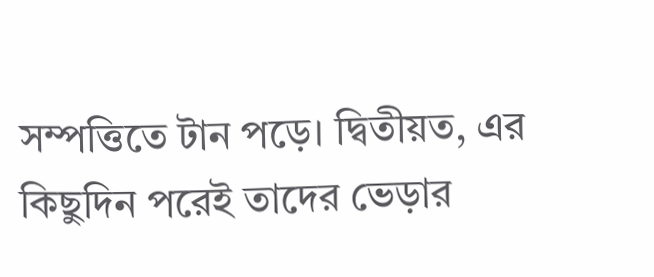সম্পত্তিতে টান পড়ে। দ্বিতীয়ত, এর কিছুদিন পরেই তাদের ভেড়ার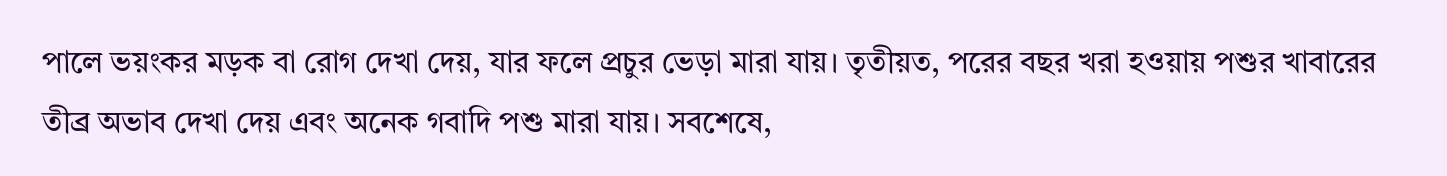পালে ভয়ংকর মড়ক বা রোগ দেখা দেয়, যার ফলে প্রচুর ভেড়া মারা যায়। তৃতীয়ত, পরের বছর খরা হওয়ায় পশুর খাবারের তীব্র অভাব দেখা দেয় এবং অনেক গবাদি পশু মারা যায়। সবশেষে,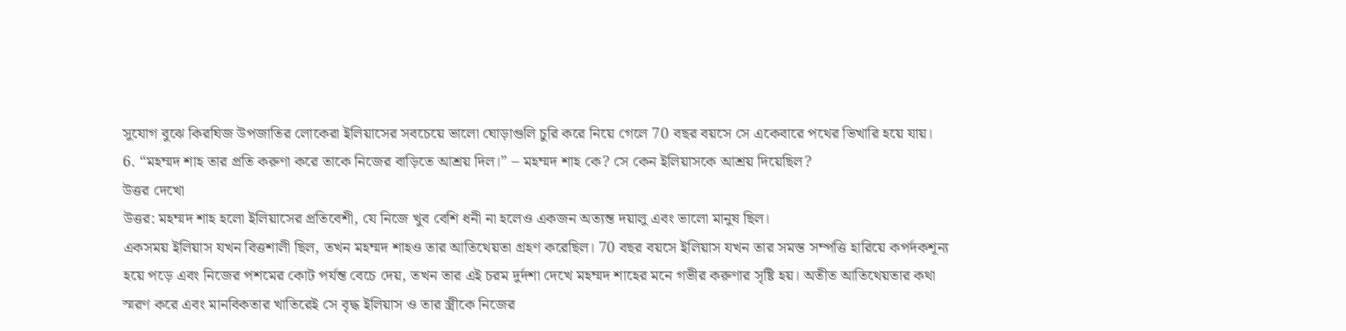সুযোগ বুঝে কিরঘিজ উপজাতির লোকেরা ইলিয়াসের সবচেয়ে ভালো ঘোড়াগুলি চুরি করে নিয়ে গেলে 70 বছর বয়সে সে একেবারে পথের ভিখারি হয়ে যায়।
6. “মহম্মদ শাহ তার প্রতি করুণা করে তাকে নিজের বাড়িতে আশ্রয় দিল।” – মহম্মদ শাহ কে? সে কেন ইলিয়াসকে আশ্রয় দিয়েছিল?
উত্তর দেখো
উত্তর: মহম্মদ শাহ হলো ইলিয়াসের প্রতিবেশী, যে নিজে খুব বেশি ধনী না হলেও একজন অত্যন্ত দয়ালু এবং ভালো মানুষ ছিল।
একসময় ইলিয়াস যখন বিত্তশালী ছিল, তখন মহম্মদ শাহও তার আতিথেয়তা গ্রহণ করেছিল। 70 বছর বয়সে ইলিয়াস যখন তার সমস্ত সম্পত্তি হারিয়ে কপর্দকশূন্য হয়ে পড়ে এবং নিজের পশমের কোট পর্যন্ত বেচে দেয়, তখন তার এই চরম দুর্দশা দেখে মহম্মদ শাহের মনে গভীর করুণার সৃষ্টি হয়। অতীত আতিথেয়তার কথা স্মরণ করে এবং মানবিকতার খাতিরেই সে বৃদ্ধ ইলিয়াস ও তার স্ত্রীকে নিজের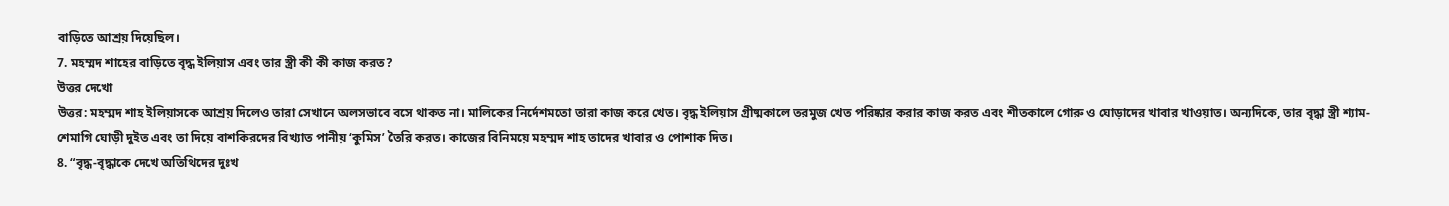বাড়িতে আশ্রয় দিয়েছিল।
7. মহম্মদ শাহের বাড়িতে বৃদ্ধ ইলিয়াস এবং তার স্ত্রী কী কী কাজ করত?
উত্তর দেখো
উত্তর: মহম্মদ শাহ ইলিয়াসকে আশ্রয় দিলেও তারা সেখানে অলসভাবে বসে থাকত না। মালিকের নির্দেশমতো তারা কাজ করে খেত। বৃদ্ধ ইলিয়াস গ্রীষ্মকালে তরমুজ খেত পরিষ্কার করার কাজ করত এবং শীতকালে গোরু ও ঘোড়াদের খাবার খাওয়াত। অন্যদিকে, তার বৃদ্ধা স্ত্রী শ্যাম-শেমাগি ঘোড়ী দুইত এবং তা দিয়ে বাশকিরদের বিখ্যাত পানীয় ‘কুমিস’ তৈরি করত। কাজের বিনিময়ে মহম্মদ শাহ তাদের খাবার ও পোশাক দিত।
8. “বৃদ্ধ-বৃদ্ধাকে দেখে অতিথিদের দুঃখ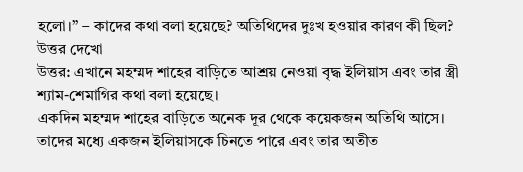হলো।” – কাদের কথা বলা হয়েছে? অতিথিদের দুঃখ হওয়ার কারণ কী ছিল?
উত্তর দেখো
উত্তর: এখানে মহম্মদ শাহের বাড়িতে আশ্রয় নেওয়া বৃদ্ধ ইলিয়াস এবং তার স্ত্রী শ্যাম-শেমাগির কথা বলা হয়েছে।
একদিন মহম্মদ শাহের বাড়িতে অনেক দূর থেকে কয়েকজন অতিথি আসে। তাদের মধ্যে একজন ইলিয়াসকে চিনতে পারে এবং তার অতীত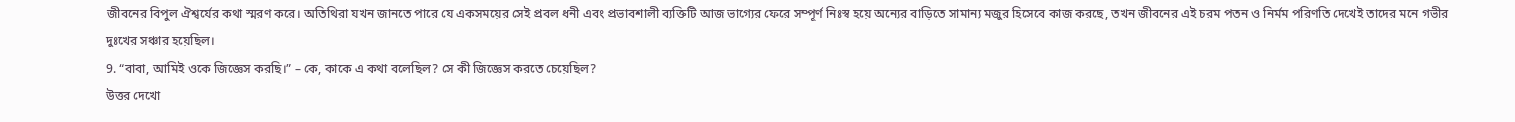জীবনের বিপুল ঐশ্বর্যের কথা স্মরণ করে। অতিথিরা যখন জানতে পারে যে একসময়ের সেই প্রবল ধনী এবং প্রভাবশালী ব্যক্তিটি আজ ভাগ্যের ফেরে সম্পূর্ণ নিঃস্ব হয়ে অন্যের বাড়িতে সামান্য মজুর হিসেবে কাজ করছে, তখন জীবনের এই চরম পতন ও নির্মম পরিণতি দেখেই তাদের মনে গভীর দুঃখের সঞ্চার হয়েছিল।
9. “বাবা, আমিই ওকে জিজ্ঞেস করছি।” – কে, কাকে এ কথা বলেছিল? সে কী জিজ্ঞেস করতে চেয়েছিল?
উত্তর দেখো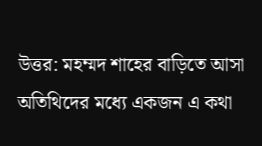উত্তর: মহম্মদ শাহের বাড়িতে আসা অতিথিদের মধ্যে একজন এ কথা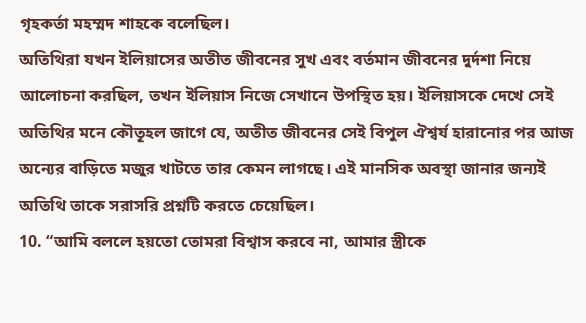গৃহকর্তা মহম্মদ শাহকে বলেছিল।
অতিথিরা যখন ইলিয়াসের অতীত জীবনের সুখ এবং বর্তমান জীবনের দুর্দশা নিয়ে আলোচনা করছিল, তখন ইলিয়াস নিজে সেখানে উপস্থিত হয়। ইলিয়াসকে দেখে সেই অতিথির মনে কৌতূহল জাগে যে, অতীত জীবনের সেই বিপুল ঐশ্বর্য হারানোর পর আজ অন্যের বাড়িতে মজুর খাটতে তার কেমন লাগছে। এই মানসিক অবস্থা জানার জন্যই অতিথি তাকে সরাসরি প্রশ্নটি করতে চেয়েছিল।
10. “আমি বললে হয়তো তোমরা বিশ্বাস করবে না, আমার স্ত্রীকে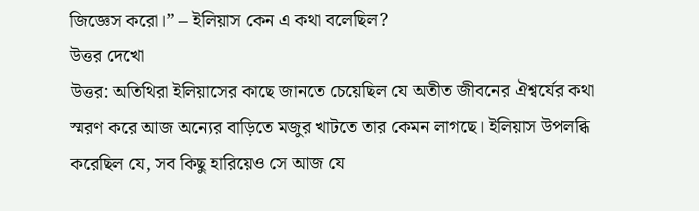জিজ্ঞেস করো।” – ইলিয়াস কেন এ কথা বলেছিল?
উত্তর দেখো
উত্তর: অতিথিরা ইলিয়াসের কাছে জানতে চেয়েছিল যে অতীত জীবনের ঐশ্বর্যের কথা স্মরণ করে আজ অন্যের বাড়িতে মজুর খাটতে তার কেমন লাগছে। ইলিয়াস উপলব্ধি করেছিল যে, সব কিছু হারিয়েও সে আজ যে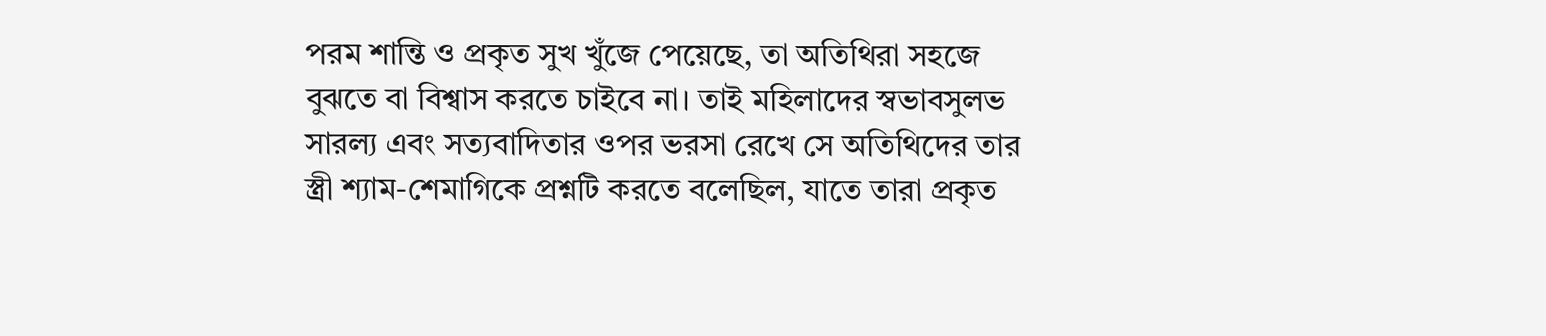পরম শান্তি ও প্রকৃত সুখ খুঁজে পেয়েছে, তা অতিথিরা সহজে বুঝতে বা বিশ্বাস করতে চাইবে না। তাই মহিলাদের স্বভাবসুলভ সারল্য এবং সত্যবাদিতার ওপর ভরসা রেখে সে অতিথিদের তার স্ত্রী শ্যাম-শেমাগিকে প্রশ্নটি করতে বলেছিল, যাতে তারা প্রকৃত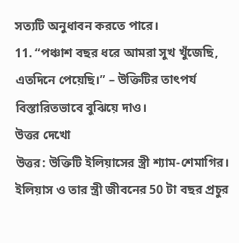সত্যটি অনুধাবন করতে পারে।
11. “পঞ্চাশ বছর ধরে আমরা সুখ খুঁজেছি, এতদিনে পেয়েছি।” – উক্তিটির তাৎপর্য বিস্তারিতভাবে বুঝিয়ে দাও।
উত্তর দেখো
উত্তর: উক্তিটি ইলিয়াসের স্ত্রী শ্যাম-শেমাগির। ইলিয়াস ও তার স্ত্রী জীবনের 50 টা বছর প্রচুর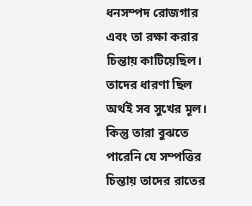ধনসম্পদ রোজগার এবং তা রক্ষা করার চিন্তায় কাটিয়েছিল। তাদের ধারণা ছিল অর্থই সব সুখের মূল। কিন্তু তারা বুঝতে পারেনি যে সম্পত্তির চিন্তায় তাদের রাতের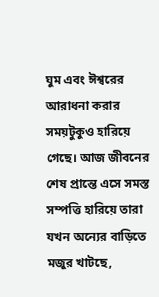ঘুম এবং ঈশ্বরের আরাধনা করার সময়টুকুও হারিয়ে গেছে। আজ জীবনের শেষ প্রান্তে এসে সমস্ত সম্পত্তি হারিয়ে তারা যখন অন্যের বাড়িতে মজুর খাটছে,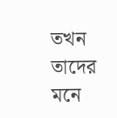তখন তাদের মনে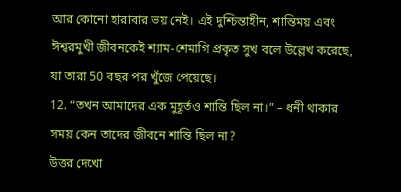আর কোনো হারাবার ভয় নেই। এই দুশ্চিন্তাহীন, শান্তিময় এবং ঈশ্বরমুখী জীবনকেই শ্যাম-শেমাগি প্রকৃত সুখ বলে উল্লেখ করেছে, যা তারা 50 বছর পর খুঁজে পেয়েছে।
12. “তখন আমাদের এক মুহূর্তও শান্তি ছিল না।” – ধনী থাকার সময় কেন তাদের জীবনে শান্তি ছিল না?
উত্তর দেখো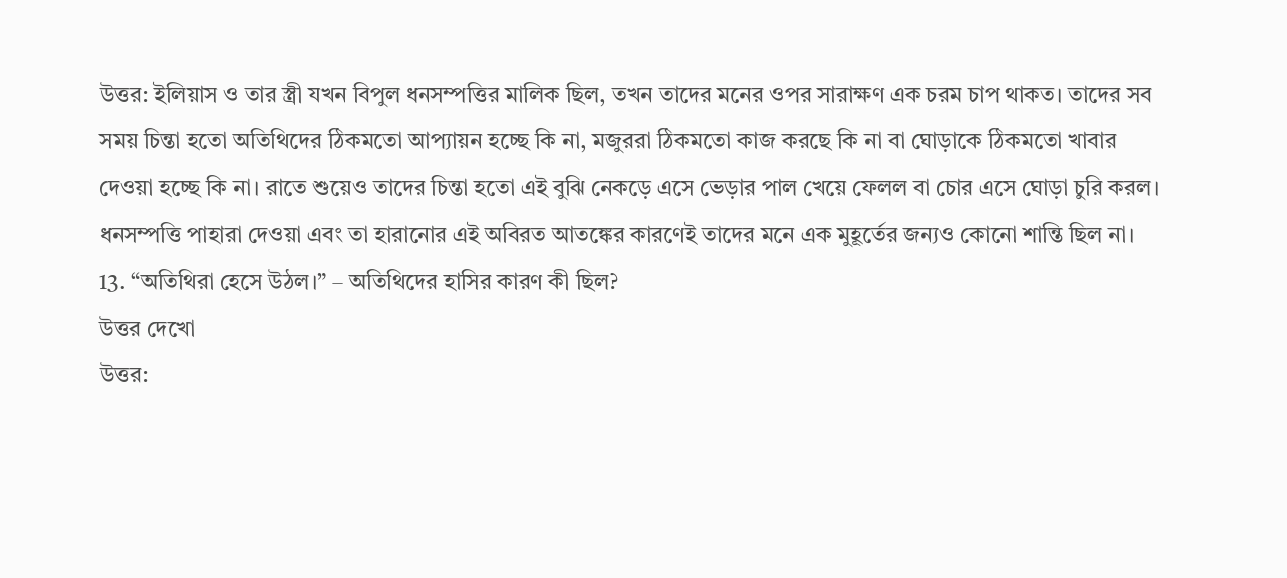উত্তর: ইলিয়াস ও তার স্ত্রী যখন বিপুল ধনসম্পত্তির মালিক ছিল, তখন তাদের মনের ওপর সারাক্ষণ এক চরম চাপ থাকত। তাদের সব সময় চিন্তা হতো অতিথিদের ঠিকমতো আপ্যায়ন হচ্ছে কি না, মজুররা ঠিকমতো কাজ করছে কি না বা ঘোড়াকে ঠিকমতো খাবার দেওয়া হচ্ছে কি না। রাতে শুয়েও তাদের চিন্তা হতো এই বুঝি নেকড়ে এসে ভেড়ার পাল খেয়ে ফেলল বা চোর এসে ঘোড়া চুরি করল। ধনসম্পত্তি পাহারা দেওয়া এবং তা হারানোর এই অবিরত আতঙ্কের কারণেই তাদের মনে এক মুহূর্তের জন্যও কোনো শান্তি ছিল না।
13. “অতিথিরা হেসে উঠল।” – অতিথিদের হাসির কারণ কী ছিল?
উত্তর দেখো
উত্তর: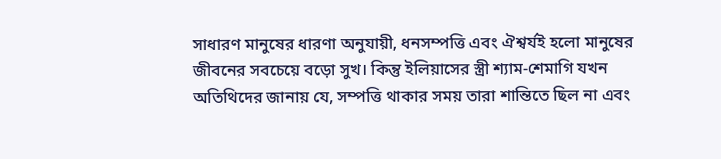সাধারণ মানুষের ধারণা অনুযায়ী, ধনসম্পত্তি এবং ঐশ্বর্যই হলো মানুষের জীবনের সবচেয়ে বড়ো সুখ। কিন্তু ইলিয়াসের স্ত্রী শ্যাম-শেমাগি যখন অতিথিদের জানায় যে, সম্পত্তি থাকার সময় তারা শান্তিতে ছিল না এবং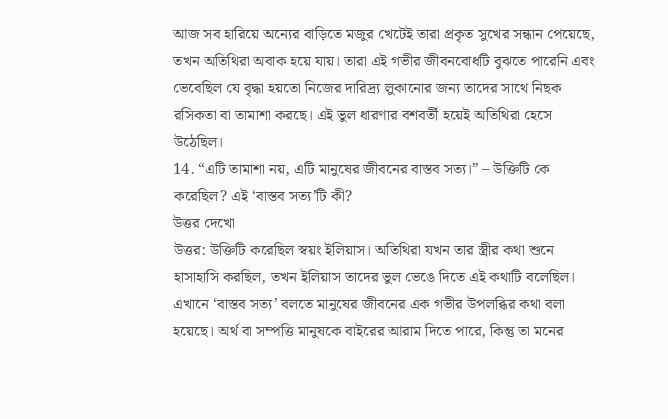আজ সব হারিয়ে অন্যের বাড়িতে মজুর খেটেই তারা প্রকৃত সুখের সন্ধান পেয়েছে, তখন অতিথিরা অবাক হয়ে যায়। তারা এই গভীর জীবনবোধটি বুঝতে পারেনি এবং ভেবেছিল যে বৃদ্ধা হয়তো নিজের দারিদ্র্য লুকানোর জন্য তাদের সাথে নিছক রসিকতা বা তামাশা করছে। এই ভুল ধারণার বশবর্তী হয়েই অতিথিরা হেসে উঠেছিল।
14. “এটি তামাশা নয়, এটি মানুষের জীবনের বাস্তব সত্য।” – উক্তিটি কে করেছিল? এই ‘বাস্তব সত্য’টি কী?
উত্তর দেখো
উত্তর: উক্তিটি করেছিল স্বয়ং ইলিয়াস। অতিথিরা যখন তার স্ত্রীর কথা শুনে হাসাহাসি করছিল, তখন ইলিয়াস তাদের ভুল ভেঙে দিতে এই কথাটি বলেছিল।
এখানে ‘বাস্তব সত্য’ বলতে মানুষের জীবনের এক গভীর উপলব্ধির কথা বলা হয়েছে। অর্থ বা সম্পত্তি মানুষকে বাইরের আরাম দিতে পারে, কিন্তু তা মনের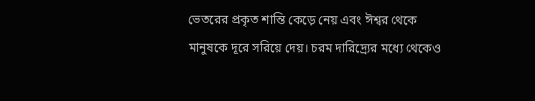ভেতরের প্রকৃত শান্তি কেড়ে নেয় এবং ঈশ্বর থেকে মানুষকে দূরে সরিয়ে দেয়। চরম দারিদ্র্যের মধ্যে থেকেও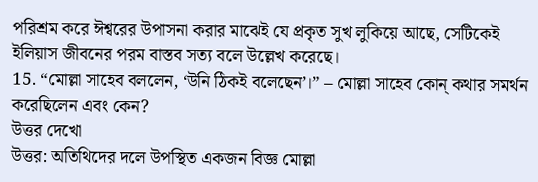পরিশ্রম করে ঈশ্বরের উপাসনা করার মাঝেই যে প্রকৃত সুখ লুকিয়ে আছে, সেটিকেই ইলিয়াস জীবনের পরম বাস্তব সত্য বলে উল্লেখ করেছে।
15. “মোল্লা সাহেব বললেন, ‘উনি ঠিকই বলেছেন’।” – মোল্লা সাহেব কোন্ কথার সমর্থন করেছিলেন এবং কেন?
উত্তর দেখো
উত্তর: অতিথিদের দলে উপস্থিত একজন বিজ্ঞ মোল্লা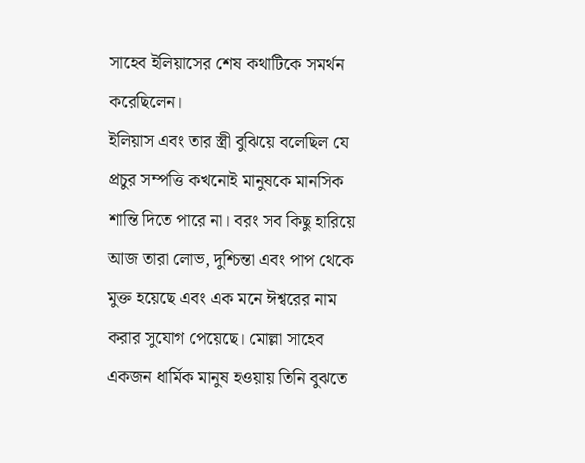সাহেব ইলিয়াসের শেষ কথাটিকে সমর্থন করেছিলেন।
ইলিয়াস এবং তার স্ত্রী বুঝিয়ে বলেছিল যে প্রচুর সম্পত্তি কখনোই মানুষকে মানসিক শান্তি দিতে পারে না। বরং সব কিছু হারিয়ে আজ তারা লোভ, দুশ্চিন্তা এবং পাপ থেকে মুক্ত হয়েছে এবং এক মনে ঈশ্বরের নাম করার সুযোগ পেয়েছে। মোল্লা সাহেব একজন ধার্মিক মানুষ হওয়ায় তিনি বুঝতে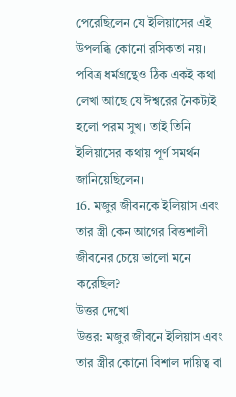পেরেছিলেন যে ইলিয়াসের এই উপলব্ধি কোনো রসিকতা নয়। পবিত্র ধর্মগ্রন্থেও ঠিক একই কথা লেখা আছে যে ঈশ্বরের নৈকট্যই হলো পরম সুখ। তাই তিনি ইলিয়াসের কথায় পূর্ণ সমর্থন জানিয়েছিলেন।
16. মজুর জীবনকে ইলিয়াস এবং তার স্ত্রী কেন আগের বিত্তশালী জীবনের চেয়ে ভালো মনে করেছিল?
উত্তর দেখো
উত্তর: মজুর জীবনে ইলিয়াস এবং তার স্ত্রীর কোনো বিশাল দায়িত্ব বা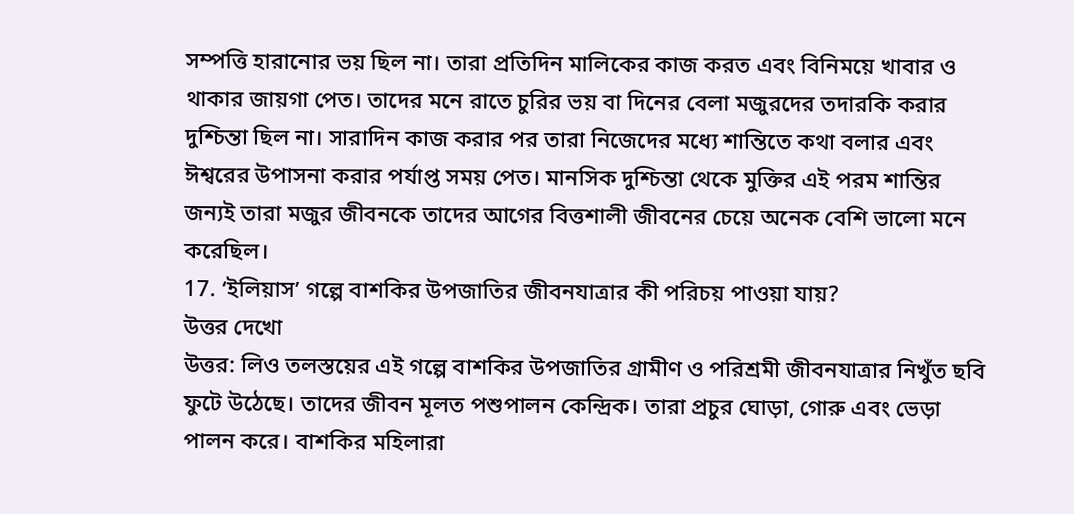সম্পত্তি হারানোর ভয় ছিল না। তারা প্রতিদিন মালিকের কাজ করত এবং বিনিময়ে খাবার ও থাকার জায়গা পেত। তাদের মনে রাতে চুরির ভয় বা দিনের বেলা মজুরদের তদারকি করার দুশ্চিন্তা ছিল না। সারাদিন কাজ করার পর তারা নিজেদের মধ্যে শান্তিতে কথা বলার এবং ঈশ্বরের উপাসনা করার পর্যাপ্ত সময় পেত। মানসিক দুশ্চিন্তা থেকে মুক্তির এই পরম শান্তির জন্যই তারা মজুর জীবনকে তাদের আগের বিত্তশালী জীবনের চেয়ে অনেক বেশি ভালো মনে করেছিল।
17. ‘ইলিয়াস’ গল্পে বাশকির উপজাতির জীবনযাত্রার কী পরিচয় পাওয়া যায়?
উত্তর দেখো
উত্তর: লিও তলস্তয়ের এই গল্পে বাশকির উপজাতির গ্রামীণ ও পরিশ্রমী জীবনযাত্রার নিখুঁত ছবি ফুটে উঠেছে। তাদের জীবন মূলত পশুপালন কেন্দ্রিক। তারা প্রচুর ঘোড়া, গোরু এবং ভেড়া পালন করে। বাশকির মহিলারা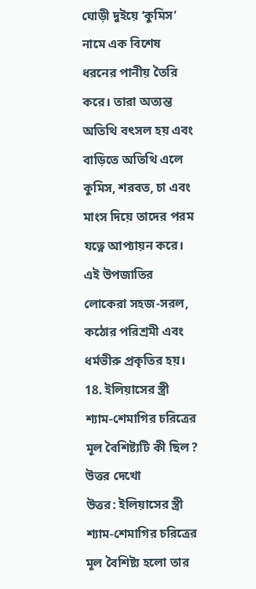ঘোড়ী দুইয়ে ‘কুমিস’ নামে এক বিশেষ ধরনের পানীয় তৈরি করে। তারা অত্যন্ত অতিথি বৎসল হয় এবং বাড়িতে অতিথি এলে কুমিস, শরবত, চা এবং মাংস দিয়ে তাদের পরম যত্নে আপ্যায়ন করে। এই উপজাতির লোকেরা সহজ-সরল, কঠোর পরিশ্রমী এবং ধর্মভীরু প্রকৃতির হয়।
18. ইলিয়াসের স্ত্রী শ্যাম-শেমাগির চরিত্রের মূল বৈশিষ্ট্যটি কী ছিল?
উত্তর দেখো
উত্তর: ইলিয়াসের স্ত্রী শ্যাম-শেমাগির চরিত্রের মূল বৈশিষ্ট্য হলো তার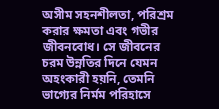অসীম সহনশীলতা, পরিশ্রম করার ক্ষমতা এবং গভীর জীবনবোধ। সে জীবনের চরম উন্নতির দিনে যেমন অহংকারী হয়নি, তেমনি ভাগ্যের নির্মম পরিহাসে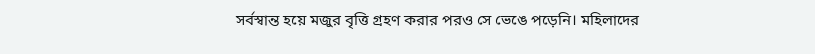সর্বস্বান্ত হয়ে মজুর বৃত্তি গ্রহণ করার পরও সে ভেঙে পড়েনি। মহিলাদের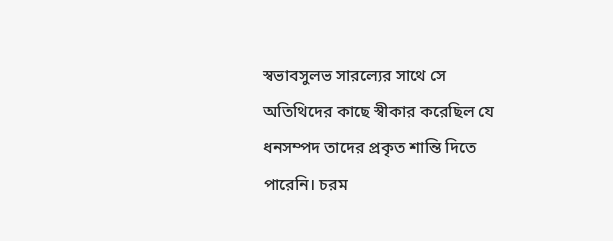স্বভাবসুলভ সারল্যের সাথে সে অতিথিদের কাছে স্বীকার করেছিল যে ধনসম্পদ তাদের প্রকৃত শান্তি দিতে পারেনি। চরম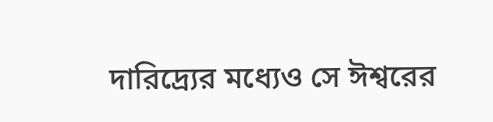দারিদ্র্যের মধ্যেও সে ঈশ্বরের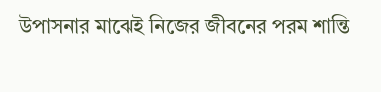উপাসনার মাঝেই নিজের জীবনের পরম শান্তি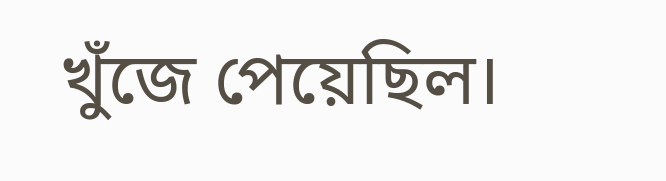খুঁজে পেয়েছিল।